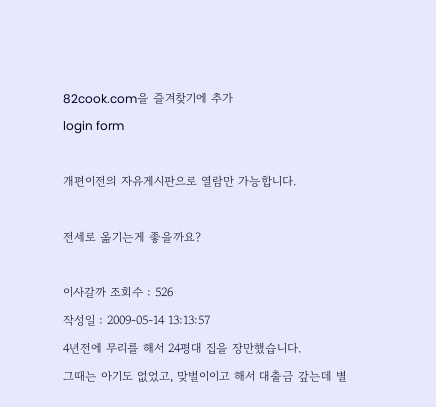82cook.com을 즐겨찾기에 추가
login form

개편이전의 자유게시판으로 열람만 가능합니다.

전세로 옮기는게 좋을까요?

이사갈까 조회수 : 526
작성일 : 2009-05-14 13:13:57
4년전에 무리를 해서 24평대 집을 장만했습니다.
그때는 아기도 없었고, 맞벌이이고 해서 대출금 갚는데 별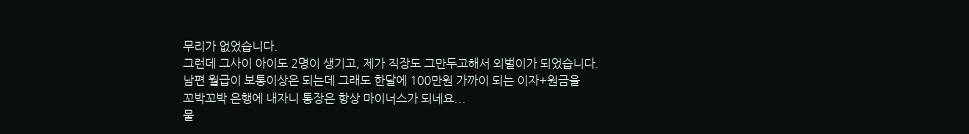무리가 없었습니다.
그런데 그사이 아이도 2명이 생기고, 제가 직장도 그만두고해서 외벌이가 되었습니다.
남편 월급이 보통이상은 되는데 그래도 한달에 100만원 가까이 되는 이자+원금을
꼬박꼬박 은행에 내자니 통장은 항상 마이너스가 되네요...
물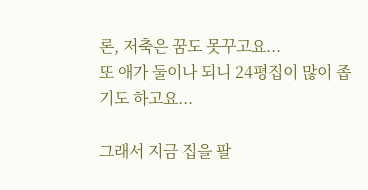론, 저축은 꿈도 못꾸고요...
또 애가 둘이나 되니 24평집이 많이 좁기도 하고요...

그래서 지금 집을 팔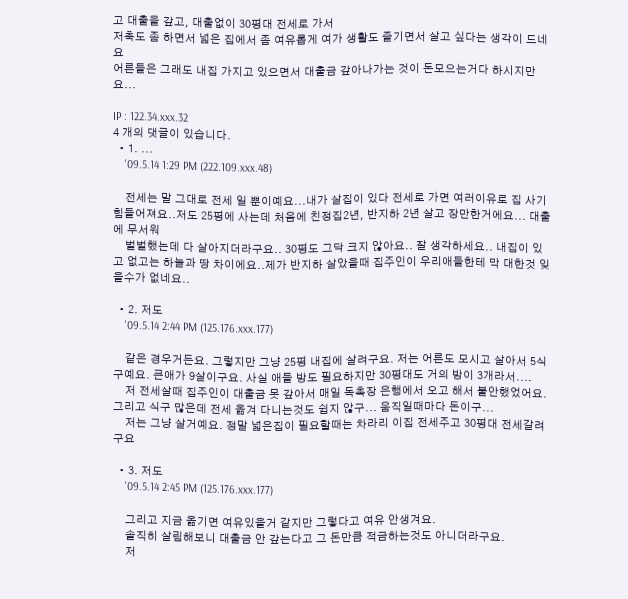고 대출을 갚고, 대출없이 30평대 전세로 가서
저축도 좀 하면서 넓은 집에서 좀 여유롭게 여가 생활도 즐기면서 살고 싶다는 생각이 드네요
어른들은 그래도 내집 가지고 있으면서 대출금 갚아나가는 것이 돈모으는거다 하시지만요...

IP : 122.34.xxx.32
4 개의 댓글이 있습니다.
  • 1. ...
    '09.5.14 1:29 PM (222.109.xxx.48)

    전세는 말 그대로 전세 일 뿐이예요...내가 살집이 있다 전세로 가면 여러이유로 집 사기 힘들어져요..저도 25평에 사는데 처음에 친정집2년, 반지하 2년 살고 장만한거에요... 대출에 무서워
    벌벌했는데 다 살아지더라구요.. 30평도 그닥 크지 않아요.. 잘 생각하세요.. 내집이 있고 없고는 하늘과 땅 차이에요..제가 반지하 살았을때 집주인이 우리애들한테 막 대한것 잊을수가 없네요..

  • 2. 저도
    '09.5.14 2:44 PM (125.176.xxx.177)

    같은 경우거든요. 그렇지만 그냥 25평 내집에 살려구요. 저는 어른도 모시고 살아서 5식구예요. 큰애가 9살이구요. 사실 애들 방도 필요하지만 30평대도 거의 방이 3개라서....
    저 전세살때 집주인이 대출금 못 갚아서 매일 독촉장 은행에서 오고 해서 불안했었어요. 그리고 식구 많은데 전세 옮겨 다니는것도 쉽지 않구... 움직일때마다 돈이구...
    저는 그냥 살거예요. 정말 넓은집이 필요할때는 차라리 이집 전세주고 30평대 전세갈려구요

  • 3. 저도
    '09.5.14 2:45 PM (125.176.xxx.177)

    그리고 지금 옮기면 여유있을거 같지만 그렇다고 여유 안생겨요.
    솔직히 살림해보니 대출금 안 갚는다고 그 돈만큼 적금하는것도 아니더라구요.
    저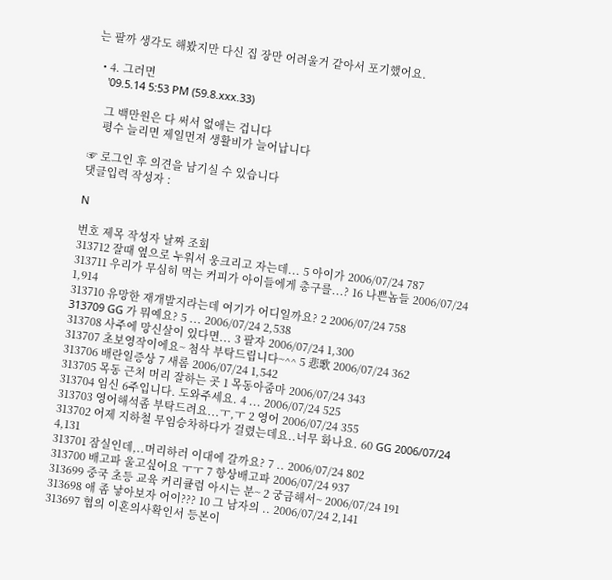는 팔까 생각도 해봤지만 다신 집 장만 어려울거 같아서 포기했어요.

  • 4. 그러면
    '09.5.14 5:53 PM (59.8.xxx.33)

    그 백만원은 다 써서 없애는 겁니다
    평수 늘리면 제일먼저 생활비가 늘어납니다

☞ 로그인 후 의견을 남기실 수 있습니다
댓글입력 작성자 :

N

번호 제목 작성자 날짜 조회
313712 잘때 옆으로 누워서 웅크리고 자는데... 5 아이가 2006/07/24 787
313711 우리가 무심히 먹는 커피가 아이들에게 총구를...? 16 나쁜놈들 2006/07/24 1,914
313710 유망한 재개발지라는데 여기가 어디일까요? 2 2006/07/24 758
313709 GG 가 뭐예요? 5 ... 2006/07/24 2,538
313708 사주에 망신살이 있다면... 3 팔자 2006/07/24 1,300
313707 초보영작이에요~ 첨삭 부탁드립니다~^^ 5 悲歌 2006/07/24 362
313706 배란일증상 7 새롬 2006/07/24 1,542
313705 목동 근처 머리 잘하는 곳 1 목동아줌마 2006/07/24 343
313704 임신 6주입니다. 도와주세요. 4 ... 2006/07/24 525
313703 영어해석좀 부탁드려요...ㅜ,ㅜ 2 영어 2006/07/24 355
313702 어제 지하철 무임승차하다가 걸렸는데요..너무 화나요. 60 GG 2006/07/24 4,131
313701 잠실인데,..머리하러 이대에 갈까요? 7 .. 2006/07/24 802
313700 배고파 울고싶어요 ㅜㅜ 7 항상배고파 2006/07/24 937
313699 중국 초등 교육 커리큘럼 아시는 분~ 2 궁금해서~ 2006/07/24 191
313698 애 좀 낳아보자 어이??? 10 그 남자의 .. 2006/07/24 2,141
313697 협의 이혼의사확인서 등본이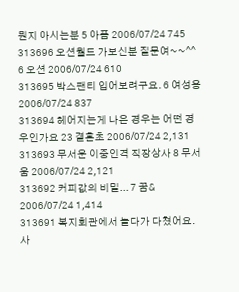뭔지 아시는분 5 아픔 2006/07/24 745
313696 오션월드 가보신분 질문여~~^^ 6 오션 2006/07/24 610
313695 박스팬티 입어보려구요. 6 여성용 2006/07/24 837
313694 헤어지는게 나은 경우는 어떤 경우인가요 23 결혼초 2006/07/24 2,131
313693 무서운 이중인격 직장상사 8 무서움 2006/07/24 2,121
313692 커피값의 비밀... 7 꿈& 2006/07/24 1,414
313691 복지회관에서 놀다가 다쳤어요. 사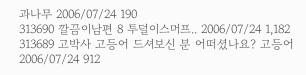과나무 2006/07/24 190
313690 깔끔이남편 8 투덜이스머프.. 2006/07/24 1,182
313689 고박사 고등어 드셔보신 분 어떠셨나요? 고등어 2006/07/24 912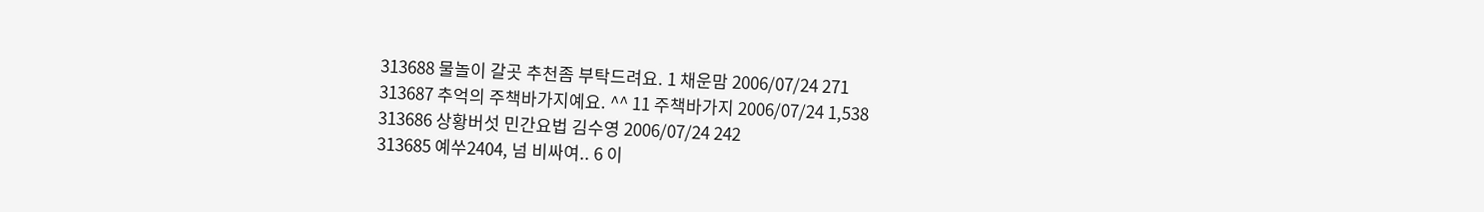313688 물놀이 갈곳 추천좀 부탁드려요. 1 채운맘 2006/07/24 271
313687 추억의 주책바가지예요. ^^ 11 주책바가지 2006/07/24 1,538
313686 상황버섯 민간요법 김수영 2006/07/24 242
313685 예쑤2404, 넘 비싸여.. 6 이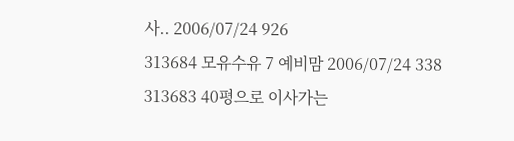사.. 2006/07/24 926
313684 모유수유 7 예비맘 2006/07/24 338
313683 40평으로 이사가는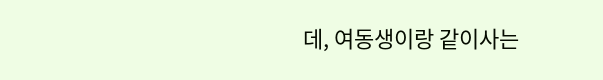데, 여동생이랑 같이사는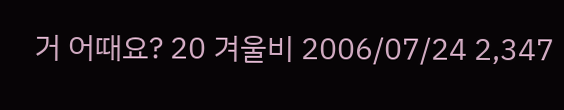거 어때요? 20 겨울비 2006/07/24 2,347